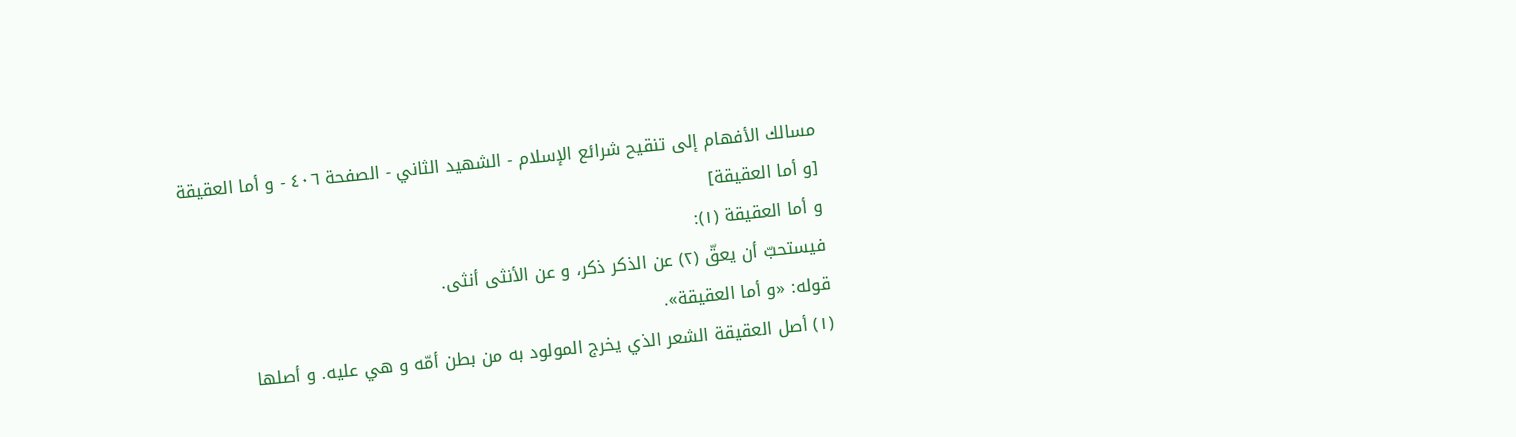مسالك الأفهام إلى تنقيح شرائع الإسلام - الشهيد الثاني - الصفحة ٤٠٦ - و أما العقيقة
[و أما العقيقة]
و أما العقيقة (١):
فيستحبّ أن يعقّ (٢) عن الذكر ذكر، و عن الأنثى أنثى.
قوله: «و أما العقيقة».
(١) أصل العقيقة الشعر الذي يخرج المولود به من بطن أمّه و هي عليه. و أصلها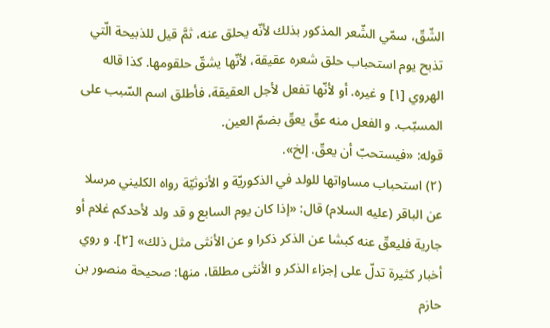الشّقّ، سمّي الشّعر المذكور بذلك لأنّه يحلق عنه، ثمَّ قيل للذبيحة الّتي تذبح يوم استحباب حلق شعره عقيقة، لأنّها يشقّ حلقومها. كذا قاله الهروي [١] و غيره. أو لأنّها تفعل لأجل العقيقة، فأطلق اسم السّبب على المسبّب. و الفعل منه عقّ يعقّ بضمّ العين.
قوله: «فيستحبّ أن يعقّ. إلخ».
(٢) استحباب مساواتها للولد في الذكوريّة و الأنوثيّة رواه الكليني مرسلا عن الباقر (عليه السلام) قال: «إذا كان يوم السابع و قد ولد لأحدكم غلام أو جارية فليعقّ عنه كبشا عن الذكر ذكرا و عن الأنثى مثل ذلك» [٢]. و روي أخبار كثيرة تدلّ على إجزاء الذكر و الأنثى مطلقا، منها: صحيحة منصور بن حازم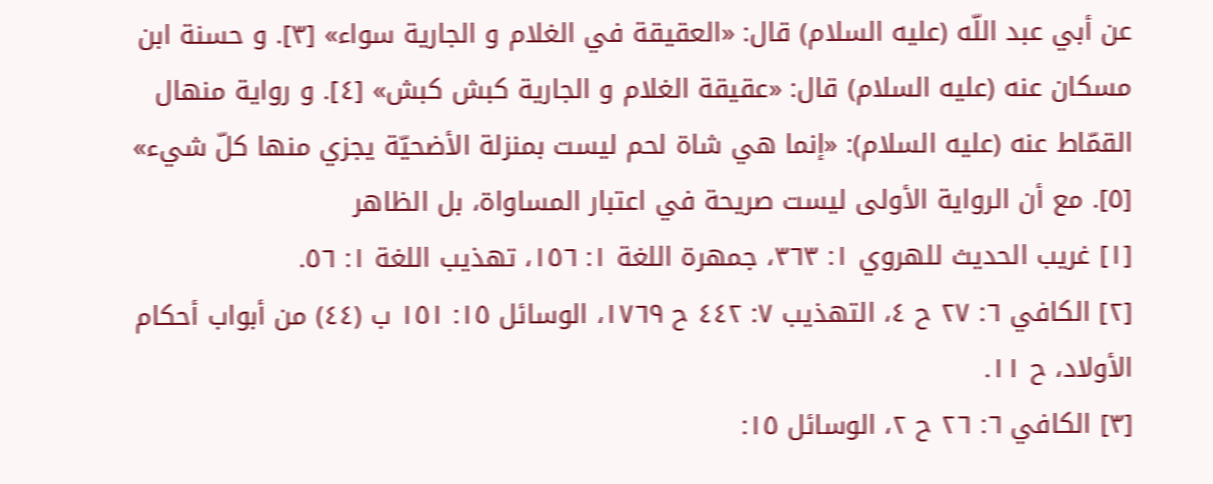عن أبي عبد اللّه (عليه السلام) قال: «العقيقة في الغلام و الجارية سواء» [٣]. و حسنة ابن مسكان عنه (عليه السلام) قال: «عقيقة الغلام و الجارية كبش كبش» [٤]. و رواية منهال القمّاط عنه (عليه السلام): «إنما هي شاة لحم ليست بمنزلة الأضحيّة يجزي منها كلّ شيء» [٥]. مع أن الرواية الأولى ليست صريحة في اعتبار المساواة، بل الظاهر
[١] غريب الحديث للهروي ١: ٣٦٣، جمهرة اللغة ١: ١٥٦، تهذيب اللغة ١: ٥٦.
[٢] الكافي ٦: ٢٧ ح ٤، التهذيب ٧: ٤٤٢ ح ١٧٦٩، الوسائل ١٥: ١٥١ ب (٤٤) من أبواب أحكام الأولاد، ح ١١.
[٣] الكافي ٦: ٢٦ ح ٢، الوسائل ١٥: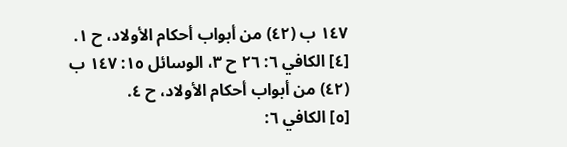١٤٧ ب (٤٢) من أبواب أحكام الأولاد، ح ١.
[٤] الكافي ٦: ٢٦ ح ٣، الوسائل ١٥: ١٤٧ ب (٤٢) من أبواب أحكام الأولاد، ح ٤.
[٥] الكافي ٦: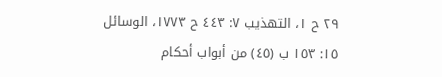٢٩ ح ١، التهذيب ٧: ٤٤٣ ح ١٧٧٣، الوسائل ١٥: ١٥٣ ب (٤٥) من أبواب أحكام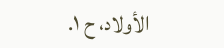الأولاد، ح ١.